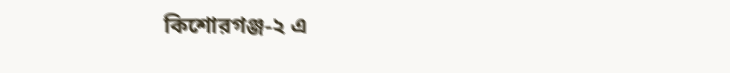কিশোরগঞ্জ-২ এ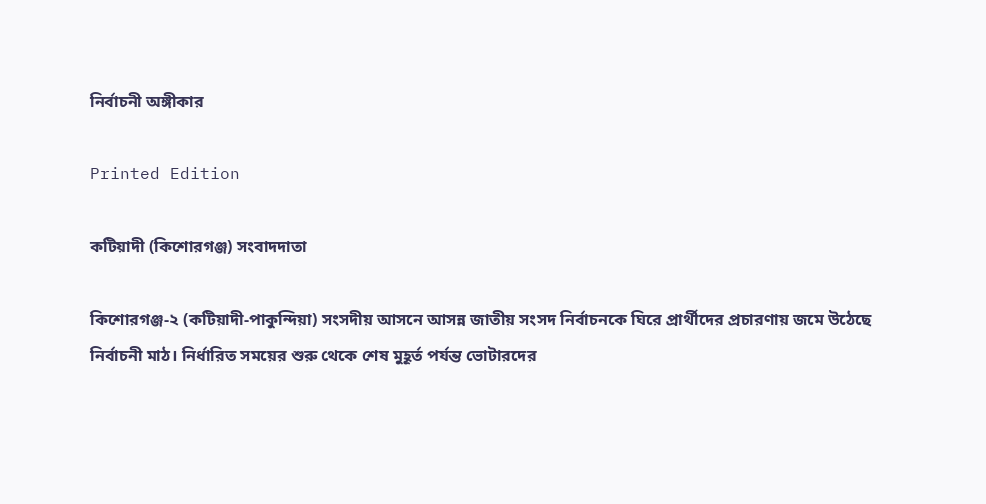নির্বাচনী অঙ্গীকার

Printed Edition

কটিয়াদী (কিশোরগঞ্জ) সংবাদদাতা

কিশোরগঞ্জ-২ (কটিয়াদী-পাকুন্দিয়া) সংসদীয় আসনে আসন্ন জাতীয় সংসদ নির্বাচনকে ঘিরে প্রার্থীদের প্রচারণায় জমে উঠেছে নির্বাচনী মাঠ। নির্ধারিত সময়ের শুরু থেকে শেষ মুহূর্ত পর্যন্ত ভোটারদের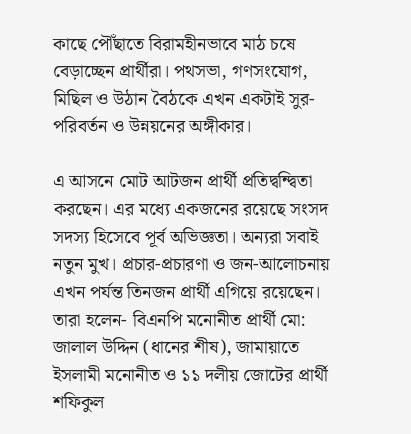কাছে পৌঁছাতে বিরামহীনভাবে মাঠ চষে বেড়াচ্ছেন প্রার্থীরা। পথসভা, গণসংযোগ, মিছিল ও উঠান বৈঠকে এখন একটাই সুর- পরিবর্তন ও উন্নয়নের অঙ্গীকার।

এ আসনে মোট আটজন প্রার্থী প্রতিদ্বন্দ্বিতা করছেন। এর মধ্যে একজনের রয়েছে সংসদ সদস্য হিসেবে পূর্ব অভিজ্ঞতা। অন্যরা সবাই নতুন মুখ। প্রচার-প্রচারণা ও জন-আলোচনায় এখন পর্যন্ত তিনজন প্রার্থী এগিয়ে রয়েছেন। তারা হলেন- বিএনপি মনোনীত প্রার্থী মো: জালাল উদ্দিন (ধানের শীষ), জামায়াতে ইসলামী মনোনীত ও ১১ দলীয় জোটের প্রার্থী শফিকুল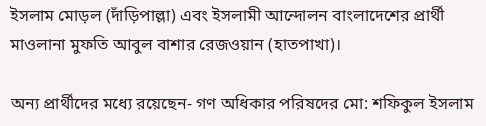ইসলাম মোড়ল (দাঁড়িপাল্লা) এবং ইসলামী আন্দোলন বাংলাদেশের প্রার্থী মাওলানা মুফতি আবুল বাশার রেজওয়ান (হাতপাখা)।

অন্য প্রার্থীদের মধ্যে রয়েছেন- গণ অধিকার পরিষদের মো: শফিকুল ইসলাম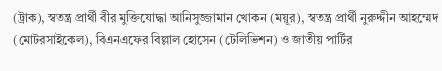(ট্রাক), স্বতন্ত্র প্রার্থী বীর মুক্তিযোদ্ধা আনিসুজ্জামান খোকন (ময়ূর), স্বতন্ত্র প্রার্থী নুরুদ্দীন আহম্মেদ (মোটরসাইকেল), বিএনএফের বিল্লাল হোসেন (টেলিভিশন) ও জাতীয় পার্টির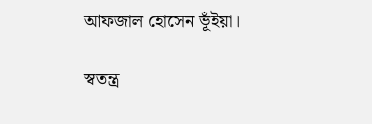আফজাল হোসেন ভূঁইয়া।

স্বতন্ত্র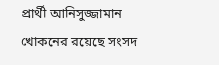প্রার্থী আনিসুজ্জামান খোকনের রয়েছে সংসদ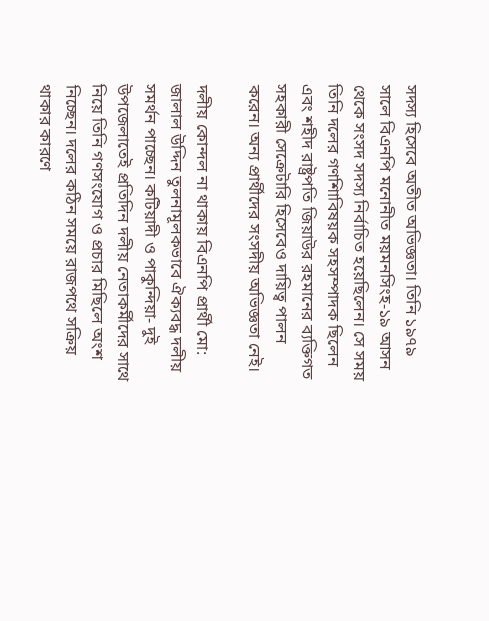সদস্য হিসেবে অতীত অভিজ্ঞতা। তিনি ১৯৭৯ সালে বিএনপি মনোনীত ময়মনসিংহ-১৯ আসন থেকে সংসদ সদস্য নির্বাচিত হয়েছিলেন। সে সময় তিনি দলের গণশিাবিষয়ক সহসম্পাদক ছিলেন এবং শহীদ রাষ্ট্রপতি জিয়াউর রহমানের ব্যক্তিগত সহকারী সেক্রেটারি হিসেবেও দায়িত্ব পালন করেন। অন্য প্রার্থীদের সংসদীয় অভিজ্ঞতা নেই।

দলীয় কোন্দল না থাকায় বিএনপি প্রার্থী মো: জালাল উদ্দিন তুলনামূলকভাবে ঐক্যবদ্ধ দলীয় সমর্থন পাচ্ছেন। কটিয়াদী ও পাকুন্দিয়া- দুই উপজেলাতেই প্রতিদিন দলীয় নেতাকর্মীদের সাথে নিয়ে তিনি গণসংযোগ ও প্রচার মিছিলে অংশ নিচ্ছেন। দলের কঠিন সময়ে রাজপথে সক্রিয় থাকার কারণে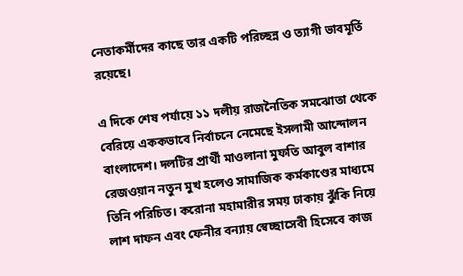নেতাকর্মীদের কাছে তার একটি পরিচ্ছন্ন ও ত্যাগী ভাবমূর্তি রয়েছে।

এ দিকে শেষ পর্যায়ে ১১ দলীয় রাজনৈতিক সমঝোতা থেকে বেরিয়ে এককভাবে নির্বাচনে নেমেছে ইসলামী আন্দোলন বাংলাদেশ। দলটির প্রার্থী মাওলানা মুফতি আবুল বাশার রেজওয়ান নতুন মুখ হলেও সামাজিক কর্মকাণ্ডের মাধ্যমে তিনি পরিচিত। করোনা মহামারীর সময় ঢাকায় ঝুঁকি নিয়ে লাশ দাফন এবং ফেনীর বন্যায় স্বেচ্ছাসেবী হিসেবে কাজ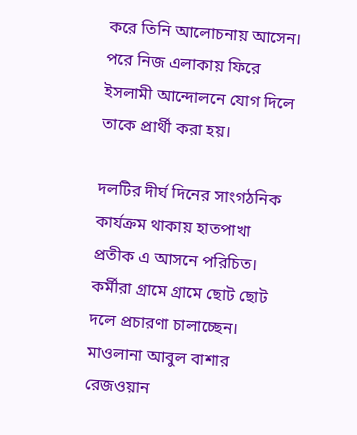করে তিনি আলোচনায় আসেন। পরে নিজ এলাকায় ফিরে ইসলামী আন্দোলনে যোগ দিলে তাকে প্রার্থী করা হয়।

দলটির দীর্ঘ দিনের সাংগঠনিক কার্যক্রম থাকায় হাতপাখা প্রতীক এ আসনে পরিচিত। কর্মীরা গ্রামে গ্রামে ছোট ছোট দলে প্রচারণা চালাচ্ছেন। মাওলানা আবুল বাশার রেজওয়ান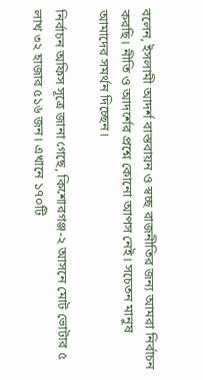বলেন, ইসলামী আদর্শ বাস্তবায়ন ও স্বচ্ছ রাজনীতির জন্য আমরা নির্বাচন করছি। নীতি ও আদর্শের প্রশ্নে কোনো আপস নেই। সচেতন মানুষ আমাদের সমর্থন দিচ্ছেন।

নির্বাচন অফিস সূত্রে জানা গেছে, কিশোরগঞ্জ-২ আসনে মোট ভোটার ৫ লাখ ৩২ হাজার ৫১৬ জন। এখানে ১৭০টি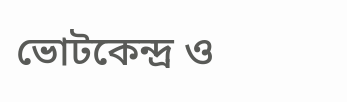ভোটকেন্দ্র ও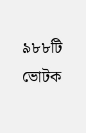৯৮৮টি ভোটক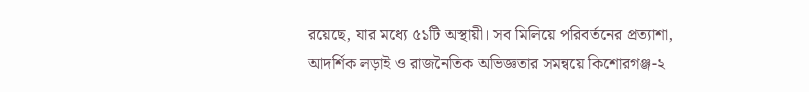রয়েছে, যার মধ্যে ৫১টি অস্থায়ী। সব মিলিয়ে পরিবর্তনের প্রত্যাশা, আদর্শিক লড়াই ও রাজনৈতিক অভিজ্ঞতার সমন্বয়ে কিশোরগঞ্জ-২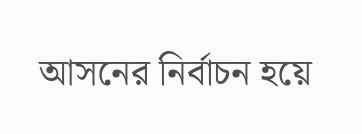আসনের নির্বাচন হয়ে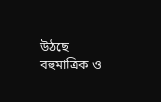উঠছে বহুমাত্রিক ও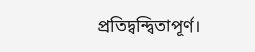প্রতিদ্বন্দ্বিতাপূর্ণ।